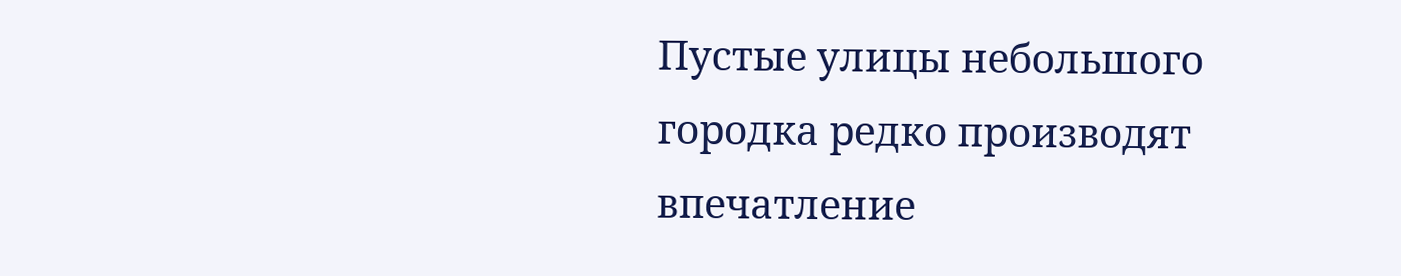Пустые улицы небольшого городка редко производят впечатление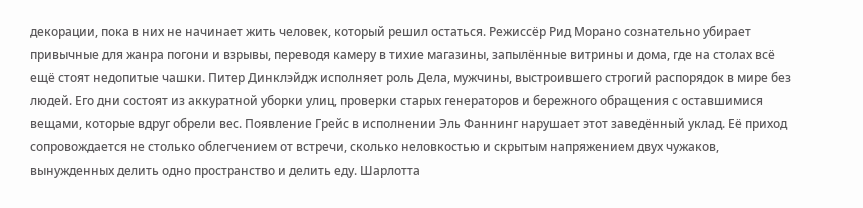декорации, пока в них не начинает жить человек, который решил остаться. Режиссёр Рид Морано сознательно убирает привычные для жанра погони и взрывы, переводя камеру в тихие магазины, запылённые витрины и дома, где на столах всё ещё стоят недопитые чашки. Питер Динклэйдж исполняет роль Дела, мужчины, выстроившего строгий распорядок в мире без людей. Его дни состоят из аккуратной уборки улиц, проверки старых генераторов и бережного обращения с оставшимися вещами, которые вдруг обрели вес. Появление Грейс в исполнении Эль Фаннинг нарушает этот заведённый уклад. Её приход сопровождается не столько облегчением от встречи, сколько неловкостью и скрытым напряжением двух чужаков, вынужденных делить одно пространство и делить еду. Шарлотта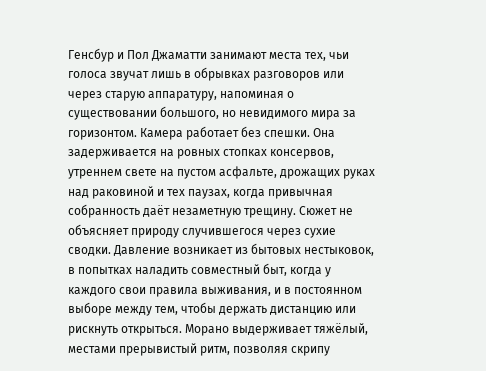Генсбур и Пол Джаматти занимают места тех, чьи голоса звучат лишь в обрывках разговоров или через старую аппаратуру, напоминая о существовании большого, но невидимого мира за горизонтом. Камера работает без спешки. Она задерживается на ровных стопках консервов, утреннем свете на пустом асфальте, дрожащих руках над раковиной и тех паузах, когда привычная собранность даёт незаметную трещину. Сюжет не объясняет природу случившегося через сухие сводки. Давление возникает из бытовых нестыковок, в попытках наладить совместный быт, когда у каждого свои правила выживания, и в постоянном выборе между тем, чтобы держать дистанцию или рискнуть открыться. Морано выдерживает тяжёлый, местами прерывистый ритм, позволяя скрипу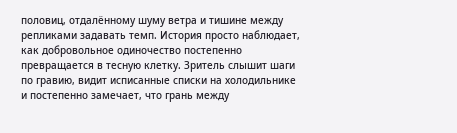половиц, отдалённому шуму ветра и тишине между репликами задавать темп. История просто наблюдает, как добровольное одиночество постепенно превращается в тесную клетку. Зритель слышит шаги по гравию, видит исписанные списки на холодильнике и постепенно замечает, что грань между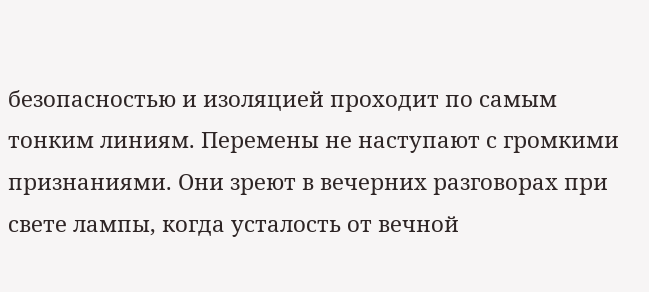безопасностью и изоляцией проходит по самым тонким линиям. Перемены не наступают с громкими признаниями. Они зреют в вечерних разговорах при свете лампы, когда усталость от вечной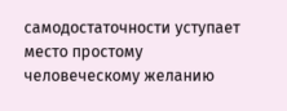самодостаточности уступает место простому человеческому желанию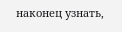наконец узнать,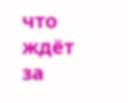что ждёт за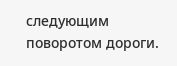следующим поворотом дороги.